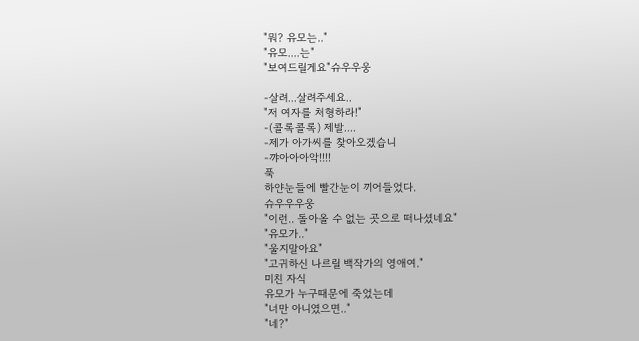"뭐? 유모는.."
"유모....는"
"보여드릴게요"슈우우웅

-살려...살려주세요..
"저 여자를 처형하라!"
-(콜록콜록) 제발....
-제가 아가씨를 찾아오겠습니
-꺄아아아악!!!!
푹
하얀눈들에 빨간눈이 끼어들었다.
슈우우우웅
"이런.. 돌아올 수 없는 곳으로 떠나셨네요"
"유모가.."
"울지말아요"
"고귀하신 나르릴 백작가의 영애여."
미친 자식
유모가 누구때문에 죽었는데
"너만 아니였으면.."
"네?"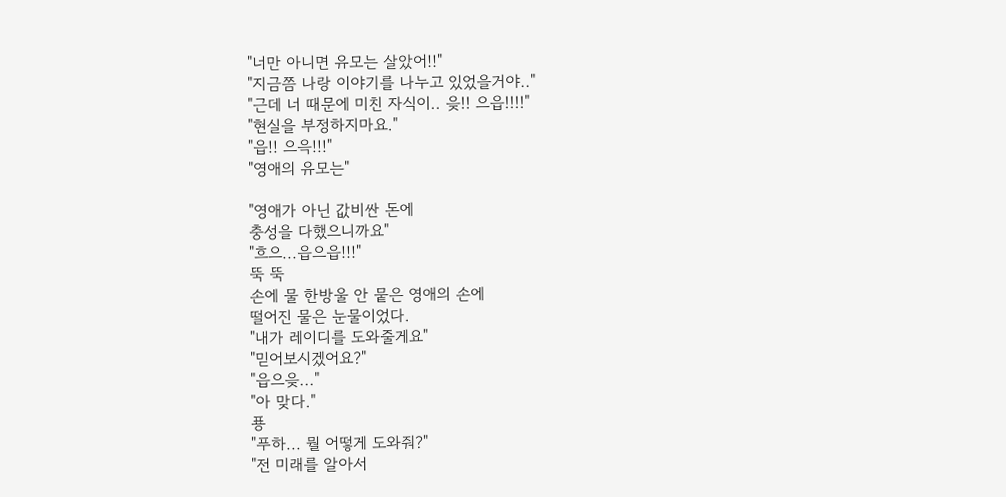"너만 아니면 유모는 살았어!!"
"지금쯤 나랑 이야기를 나누고 있었을거야.."
"근데 너 때문에 미친 자식이.. 읒!! 으읍!!!!"
"현실을 부정하지마요."
"읍!! 으윽!!!"
"영애의 유모는"

"영애가 아닌 값비싼 돈에
충성을 다했으니까요"
"흐으...읍으읍!!!"
뚝 뚝
손에 물 한방울 안 뭍은 영애의 손에
떨어진 물은 눈물이었다.
"내가 레이디를 도와줄게요"
"믿어보시겠어요?"
"읍으읒..."
"아 맞다."
푱
"푸하... 뭘 어떻게 도와줘?"
"전 미래를 알아서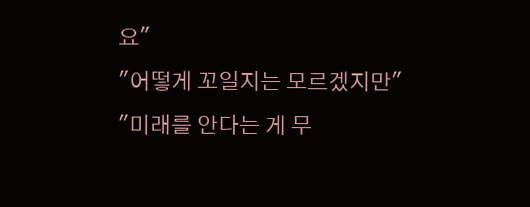요"
"어떻게 꼬일지는 모르겠지만"
"미래를 안다는 게 무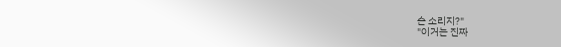슨 소리지?"
"이거는 진짜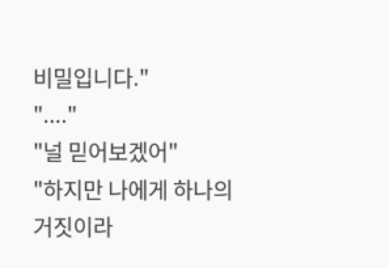비밀입니다."
"...."
"널 믿어보겠어"
"하지만 나에게 하나의 거짓이라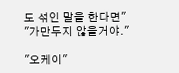도 섞인 말을 한다면"
"가만두지 않을거야."

"오케이"